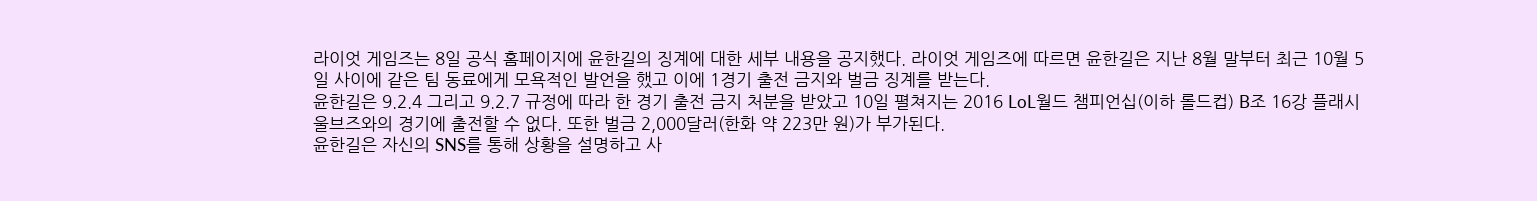라이엇 게임즈는 8일 공식 홈페이지에 윤한길의 징계에 대한 세부 내용을 공지했다. 라이엇 게임즈에 따르면 윤한길은 지난 8월 말부터 최근 10월 5일 사이에 같은 팀 동료에게 모욕적인 발언을 했고 이에 1경기 출전 금지와 벌금 징계를 받는다.
윤한길은 9.2.4 그리고 9.2.7 규정에 따라 한 경기 출전 금지 처분을 받았고 10일 펼쳐지는 2016 LoL월드 챔피언십(이하 롤드컵) B조 16강 플래시 울브즈와의 경기에 출전할 수 없다. 또한 벌금 2,000달러(한화 약 223만 원)가 부가된다.
윤한길은 자신의 SNS를 통해 상황을 설명하고 사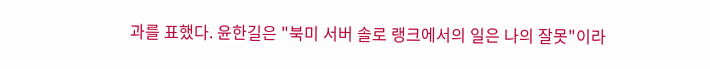과를 표했다. 윤한길은 "북미 서버 솔로 랭크에서의 일은 나의 잘못"이라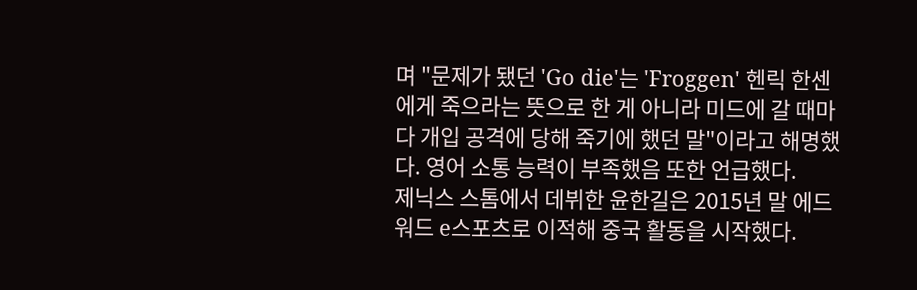며 "문제가 됐던 'Go die'는 'Froggen' 헨릭 한센에게 죽으라는 뜻으로 한 게 아니라 미드에 갈 때마다 개입 공격에 당해 죽기에 했던 말"이라고 해명했다. 영어 소통 능력이 부족했음 또한 언급했다.
제닉스 스톰에서 데뷔한 윤한길은 2015년 말 에드워드 e스포츠로 이적해 중국 활동을 시작했다.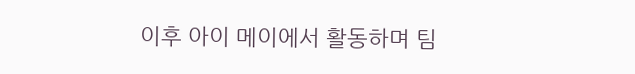이후 아이 메이에서 활동하며 팀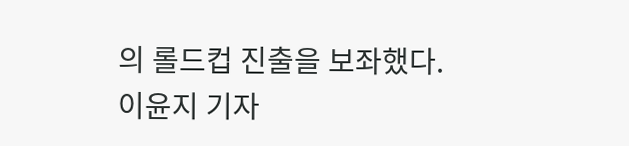의 롤드컵 진출을 보좌했다.
이윤지 기자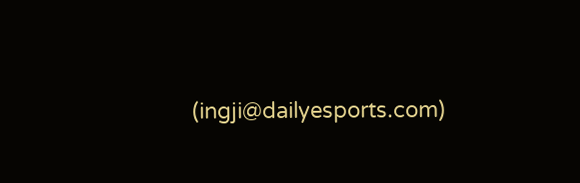(ingji@dailyesports.com)